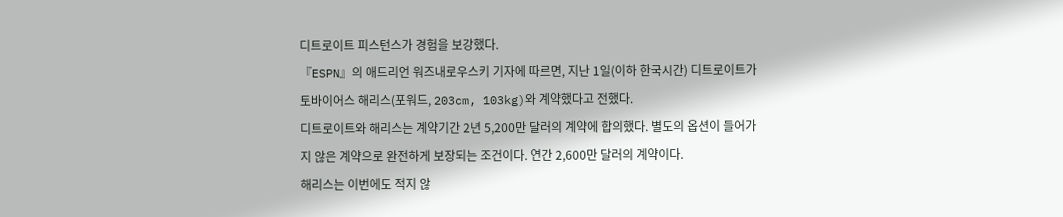디트로이트 피스턴스가 경험을 보강했다.
『ESPN』의 애드리언 워즈내로우스키 기자에 따르면, 지난 1일(이하 한국시간) 디트로이트가 토바이어스 해리스(포워드, 203cm, 103kg)와 계약했다고 전했다.
디트로이트와 해리스는 계약기간 2년 5,200만 달러의 계약에 합의했다. 별도의 옵션이 들어가지 않은 계약으로 완전하게 보장되는 조건이다. 연간 2,600만 달러의 계약이다.
해리스는 이번에도 적지 않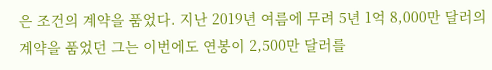은 조건의 계약을 품었다. 지난 2019년 여름에 무려 5년 1억 8,000만 달러의 계약을 품었던 그는 이번에도 연봉이 2,500만 달러를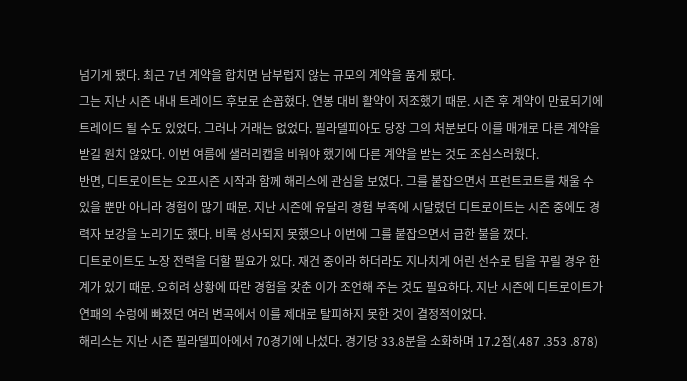넘기게 됐다. 최근 7년 계약을 합치면 남부럽지 않는 규모의 계약을 품게 됐다.
그는 지난 시즌 내내 트레이드 후보로 손꼽혔다. 연봉 대비 활약이 저조했기 때문. 시즌 후 계약이 만료되기에 트레이드 될 수도 있었다. 그러나 거래는 없었다. 필라델피아도 당장 그의 처분보다 이를 매개로 다른 계약을 받길 원치 않았다. 이번 여름에 샐러리캡을 비워야 했기에 다른 계약을 받는 것도 조심스러웠다.
반면, 디트로이트는 오프시즌 시작과 함께 해리스에 관심을 보였다. 그를 붙잡으면서 프런트코트를 채울 수 있을 뿐만 아니라 경험이 많기 때문. 지난 시즌에 유달리 경험 부족에 시달렸던 디트로이트는 시즌 중에도 경력자 보강을 노리기도 했다. 비록 성사되지 못했으나 이번에 그를 붙잡으면서 급한 불을 껐다.
디트로이트도 노장 전력을 더할 필요가 있다. 재건 중이라 하더라도 지나치게 어린 선수로 팀을 꾸릴 경우 한계가 있기 때문. 오히려 상황에 따란 경험을 갖춘 이가 조언해 주는 것도 필요하다. 지난 시즌에 디트로이트가 연패의 수렁에 빠졌던 여러 변곡에서 이를 제대로 탈피하지 못한 것이 결정적이었다.
해리스는 지난 시즌 필라델피아에서 70경기에 나섰다. 경기당 33.8분을 소화하며 17.2점(.487 .353 .878)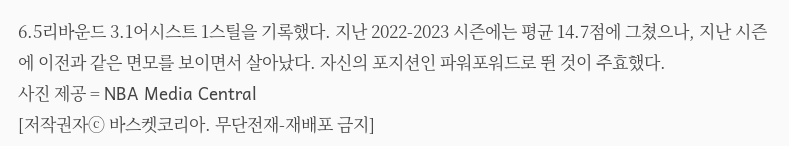6.5리바운드 3.1어시스트 1스틸을 기록했다. 지난 2022-2023 시즌에는 평균 14.7점에 그쳤으나, 지난 시즌에 이전과 같은 면모를 보이면서 살아났다. 자신의 포지션인 파워포워드로 뛴 것이 주효했다.
사진 제공 = NBA Media Central
[저작권자ⓒ 바스켓코리아. 무단전재-재배포 금지]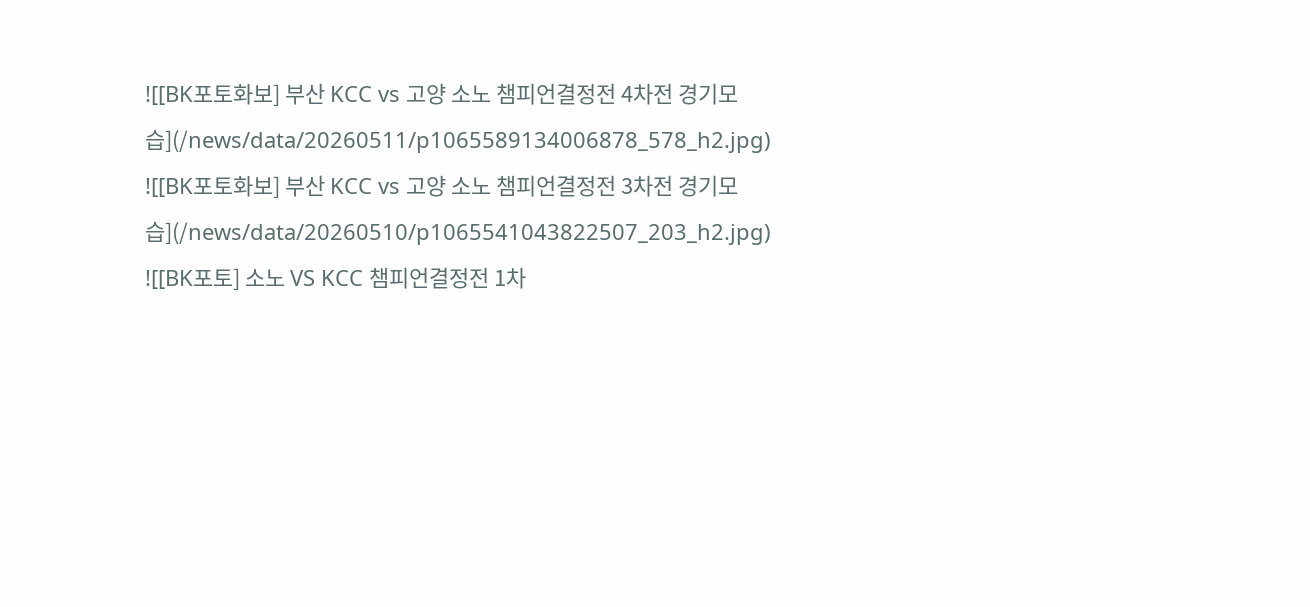![[BK포토화보] 부산 KCC vs 고양 소노 챔피언결정전 4차전 경기모습](/news/data/20260511/p1065589134006878_578_h2.jpg)
![[BK포토화보] 부산 KCC vs 고양 소노 챔피언결정전 3차전 경기모습](/news/data/20260510/p1065541043822507_203_h2.jpg)
![[BK포토] 소노 VS KCC 챔피언결정전 1차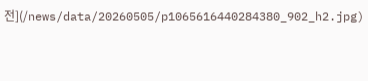전](/news/data/20260505/p1065616440284380_902_h2.jpg)